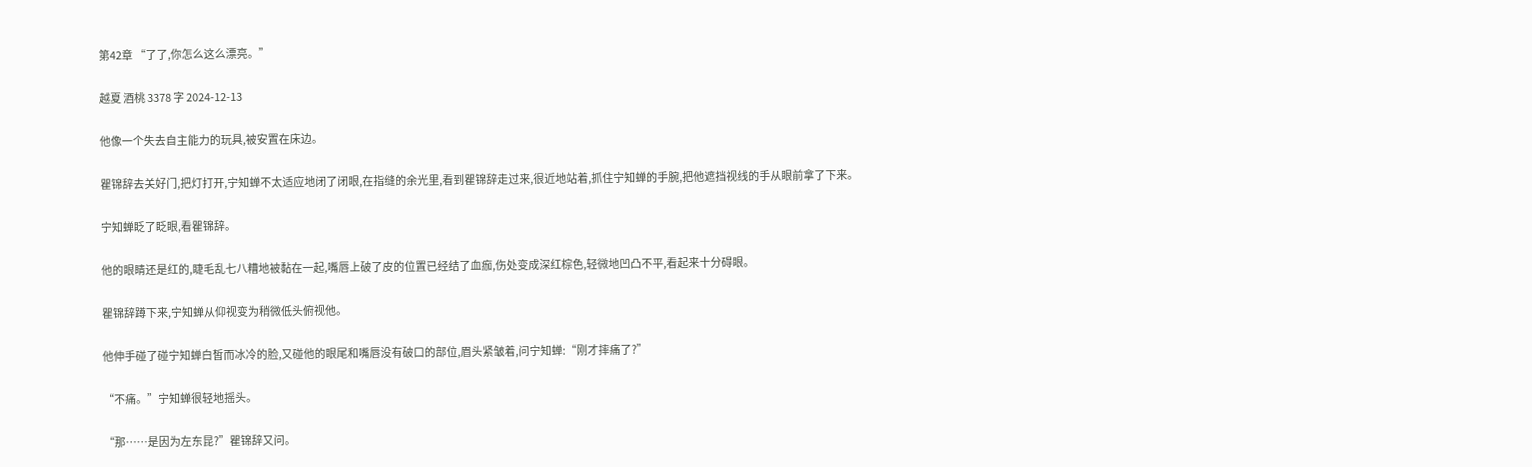第42章 “了了,你怎么这么漂亮。”

越夏 酒桃 3378 字 2024-12-13

他像一个失去自主能力的玩具,被安置在床边。

瞿锦辞去关好门,把灯打开,宁知蝉不太适应地闭了闭眼,在指缝的余光里,看到瞿锦辞走过来,很近地站着,抓住宁知蝉的手腕,把他遮挡视线的手从眼前拿了下来。

宁知蝉眨了眨眼,看瞿锦辞。

他的眼睛还是红的,睫毛乱七八糟地被黏在一起,嘴唇上破了皮的位置已经结了血痂,伤处变成深红棕色,轻微地凹凸不平,看起来十分碍眼。

瞿锦辞蹲下来,宁知蝉从仰视变为稍微低头俯视他。

他伸手碰了碰宁知蝉白皙而冰冷的脸,又碰他的眼尾和嘴唇没有破口的部位,眉头紧皱着,问宁知蝉:“刚才摔痛了?”

“不痛。”宁知蝉很轻地摇头。

“那……是因为左东昆?”瞿锦辞又问。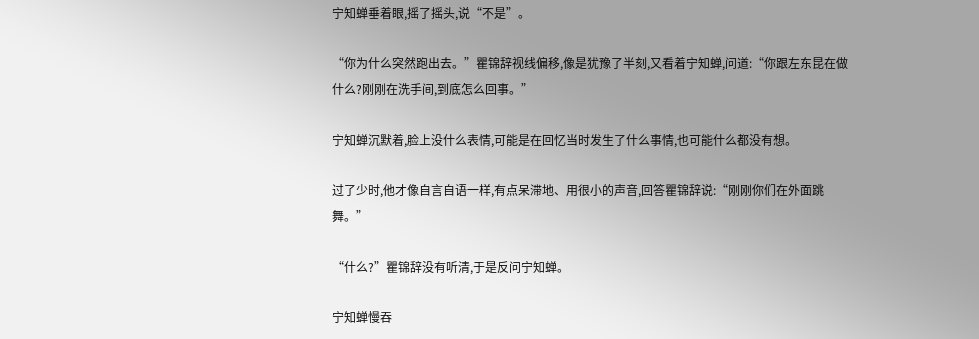宁知蝉垂着眼,摇了摇头,说“不是”。

“你为什么突然跑出去。”瞿锦辞视线偏移,像是犹豫了半刻,又看着宁知蝉,问道:“你跟左东昆在做什么?刚刚在洗手间,到底怎么回事。”

宁知蝉沉默着,脸上没什么表情,可能是在回忆当时发生了什么事情,也可能什么都没有想。

过了少时,他才像自言自语一样,有点呆滞地、用很小的声音,回答瞿锦辞说:“刚刚你们在外面跳舞。”

“什么?”瞿锦辞没有听清,于是反问宁知蝉。

宁知蝉慢吞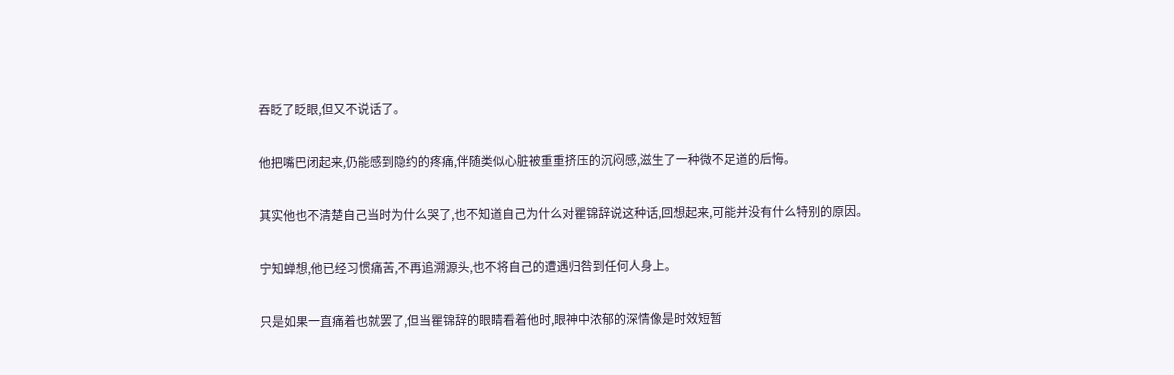吞眨了眨眼,但又不说话了。

他把嘴巴闭起来,仍能感到隐约的疼痛,伴随类似心脏被重重挤压的沉闷感,滋生了一种微不足道的后悔。

其实他也不清楚自己当时为什么哭了,也不知道自己为什么对瞿锦辞说这种话,回想起来,可能并没有什么特别的原因。

宁知蝉想,他已经习惯痛苦,不再追溯源头,也不将自己的遭遇归咎到任何人身上。

只是如果一直痛着也就罢了,但当瞿锦辞的眼睛看着他时,眼神中浓郁的深情像是时效短暂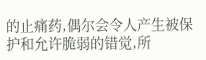的止痛药,偶尔会令人产生被保护和允许脆弱的错觉,所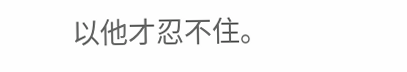以他才忍不住。